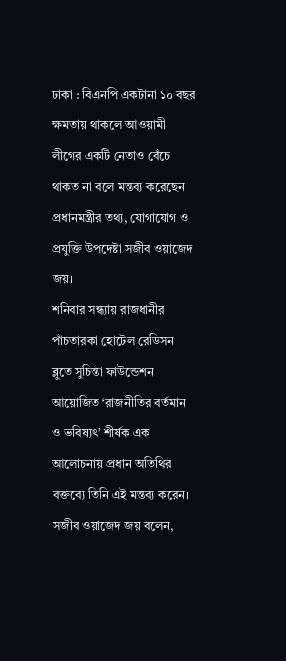ঢাকা : বিএনপি একটানা ১০ বছর ক্ষমতায় থাকলে আওয়ামী লীগের একটি নেতাও বেঁচে থাকত না বলে মন্তব্য করেছেন প্রধানমন্ত্রীর তথ্য, যোগাযোগ ও প্রযুক্তি উপদেষ্টা সজীব ওয়াজেদ জয়।
শনিবার সন্ধ্যায় রাজধানীর পাঁচতারকা হোটেল রেডিসন ব্লুতে সুচিন্তা ফাউন্ডেশন আয়োজিত ‘রাজনীতির বর্তমান ও ভবিষ্যৎ’ শীর্ষক এক আলোচনায় প্রধান অতিথির বক্তব্যে তিনি এই মন্তব্য করেন।
সজীব ওয়াজেদ জয় বলেন,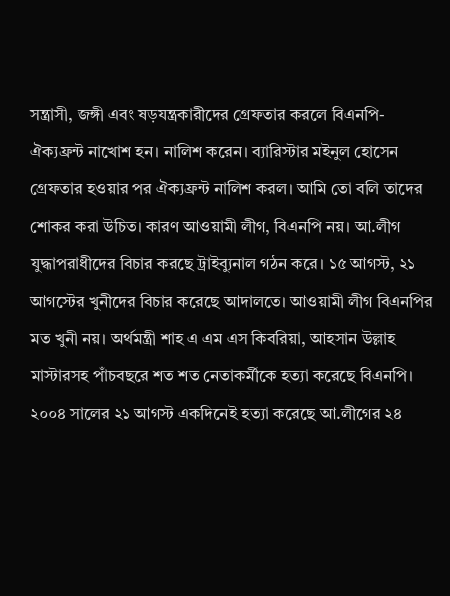সন্ত্রাসী, জঙ্গী এবং ষড়যন্ত্রকারীদের গ্রেফতার করলে বিএনপি-ঐক্যফ্রন্ট নাখোশ হন। নালিশ করেন। ব্যারিস্টার মইনুল হোসেন গ্রেফতার হওয়ার পর ঐক্যফ্রন্ট নালিশ করল। আমি তো বলি তাদের শোকর করা উচিত। কারণ আওয়ামী লীগ, বিএনপি নয়। আ.লীগ যুদ্ধাপরাধীদের বিচার করছে ট্রাইব্যুনাল গঠন করে। ১৫ আগস্ট, ২১ আগস্টের খুনীদের বিচার করেছে আদালতে। আওয়ামী লীগ বিএনপির মত খুনী নয়। অর্থমন্ত্রী শাহ এ এম এস কিবরিয়া, আহসান উল্লাহ মাস্টারসহ পাঁচবছরে শত শত নেতাকর্মীকে হত্যা করেছে বিএনপি। ২০০৪ সালের ২১ আগস্ট একদিনেই হত্যা করেছে আ.লীগের ২৪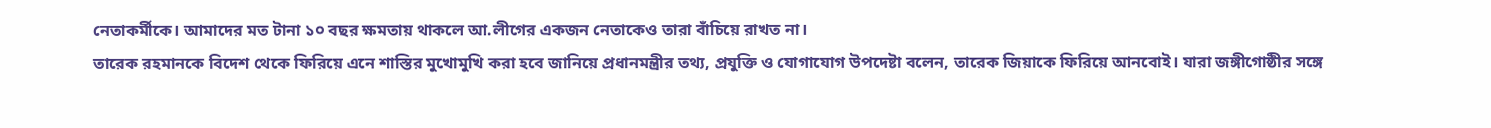নেতাকর্মীকে। আমাদের মত টানা ১০ বছর ক্ষমতায় থাকলে আ.লীগের একজন নেতাকেও তারা বাঁচিয়ে রাখত না।
তারেক রহমানকে বিদেশ থেকে ফিরিয়ে এনে শাস্তির মুখোমুখি করা হবে জানিয়ে প্রধানমন্ত্রীর তথ্য, প্রযুক্তি ও যোগাযোগ উপদেষ্টা বলেন, তারেক জিয়াকে ফিরিয়ে আনবোই। যারা জঙ্গীগোষ্ঠীর সঙ্গে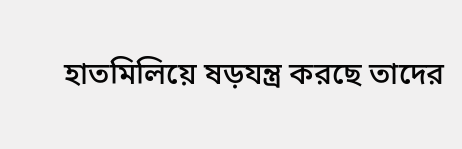হাতমিলিয়ে ষড়যন্ত্র করছে তাদের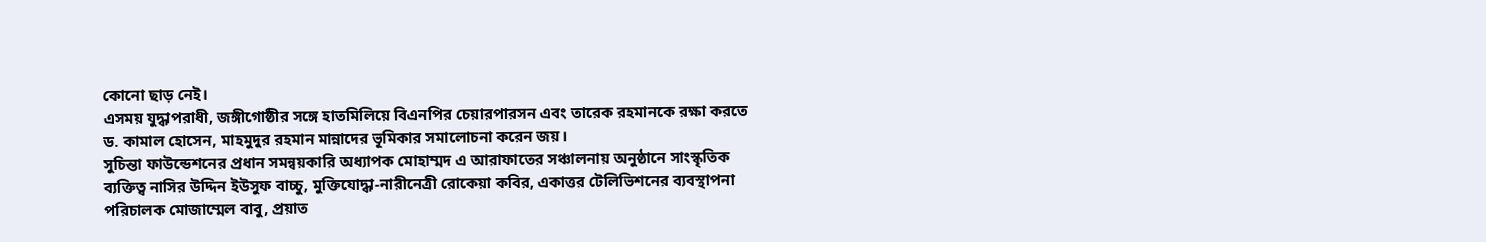কোনো ছাড় নেই।
এসময় যুদ্ধাপরাধী, জঙ্গীগোষ্ঠীর সঙ্গে হাতমিলিয়ে বিএনপির চেয়ারপারসন এবং তারেক রহমানকে রক্ষা করতে ড. কামাল হোসেন, মাহমুদুর রহমান মান্নাদের ভূমিকার সমালোচনা করেন জয়।
সুচিন্তা ফাউন্ডেশনের প্রধান সমন্বয়কারি অধ্যাপক মোহাম্মদ এ আরাফাতের সঞ্চালনায় অনুষ্ঠানে সাংস্কৃতিক ব্যক্তিত্ব নাসির উদ্দিন ইউসুফ বাচ্চু, মুক্তিযোদ্ধা-নারীনেত্রী রোকেয়া কবির, একাত্তর টেলিভিশনের ব্যবস্থাপনা পরিচালক মোজাম্মেল বাবু, প্রয়াত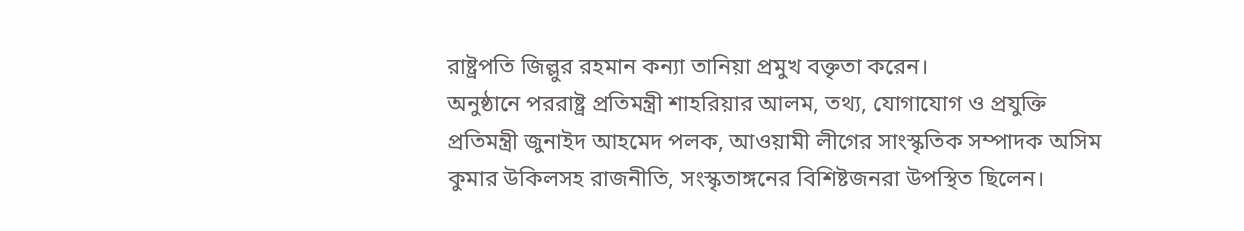রাষ্ট্রপতি জিল্লুর রহমান কন্যা তানিয়া প্রমুখ বক্তৃতা করেন।
অনুষ্ঠানে পররাষ্ট্র প্রতিমন্ত্রী শাহরিয়ার আলম, তথ্য, যোগাযোগ ও প্রযুক্তি প্রতিমন্ত্রী জুনাইদ আহমেদ পলক, আওয়ামী লীগের সাংস্কৃতিক সম্পাদক অসিম কুমার উকিলসহ রাজনীতি, সংস্কৃতাঙ্গনের বিশিষ্টজনরা উপস্থিত ছিলেন।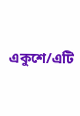একুশে/এটি